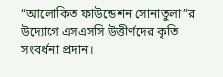“আলোকিত ফাউন্ডেশন সোনাতুলা”র উদ্যোগে এসএসসি উত্তীর্ণদের কৃতি সংবর্ধনা প্রদান।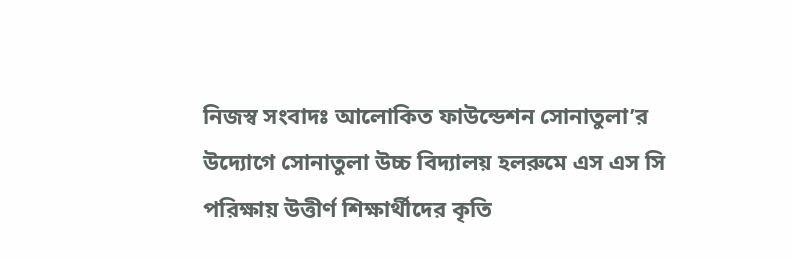নিজস্ব সংবাদঃ আলোকিত ফাউন্ডেশন সোনাতুলা’র উদ্যোগে সোনাতুলা উচ্চ বিদ্যালয় হলরুমে এস এস সি পরিক্ষায় উত্তীর্ণ শিক্ষার্থীদের কৃতি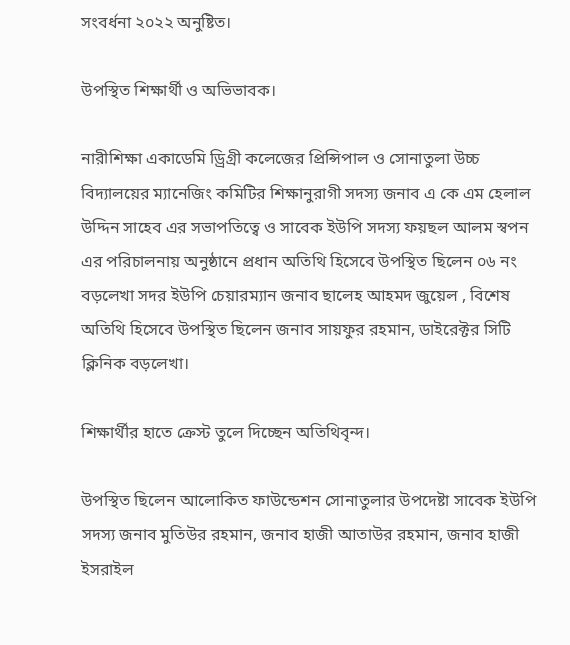সংবর্ধনা ২০২২ অনুষ্টিত।

উপস্থিত শিক্ষার্থী ও অভিভাবক।

নারীশিক্ষা একাডেমি ড্রিগ্রী কলেজের প্রিন্সিপাল ও সোনাতুলা উচ্চ বিদ্যালয়ের ম্যানেজিং কমিটির শিক্ষানুরাগী সদস্য জনাব এ কে এম হেলাল উদ্দিন সাহেব এর সভাপতিত্বে ও সাবেক ইউপি সদস্য ফয়ছল আলম স্বপন এর পরিচালনায় অনুষ্ঠানে প্রধান অতিথি হিসেবে উপস্থিত ছিলেন ০৬ নং বড়লেখা সদর ইউপি চেয়ারম্যান জনাব ছালেহ আহমদ জুয়েল , বিশেষ অতিথি হিসেবে উপস্থিত ছিলেন জনাব সায়ফুর রহমান, ডাইরেক্টর সিটি ক্লিনিক বড়লেখা।

শিক্ষার্থীর হাতে ক্রেস্ট তুলে দিচ্ছেন অতিথিবৃন্দ।

উপস্থিত ছিলেন আলোকিত ফাউন্ডেশন সোনাতুলার উপদেষ্টা সাবেক ইউপি সদস্য জনাব মুতিউর রহমান, জনাব হাজী আতাউর রহমান, জনাব হাজী ইসরাইল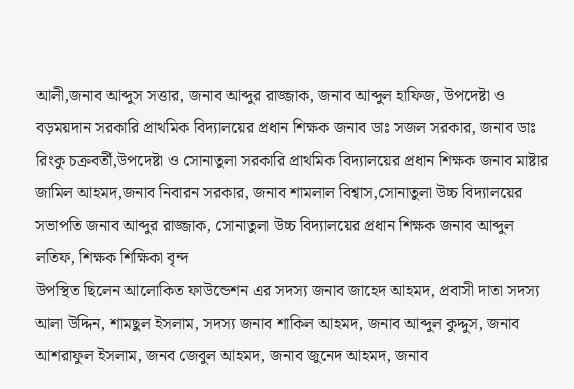আলী,জনাব আব্দুস সত্তার, জনাব আব্দুর রাজ্জাক, জনাব আব্দুল হাফিজ, উপদেষ্টা ও বড়ময়দান সরকারি প্রাথমিক বিদ্যালয়ের প্রধান শিক্ষক জনাব ডাঃ সজল সরকার, জনাব ডাঃ রিংকু চক্রবর্তী,উপদেষ্টা ও সোনাতুলা সরকারি প্রাথমিক বিদ্যালয়ের প্রধান শিক্ষক জনাব মাষ্টার জামিল আহমদ,জনাব নিবারন সরকার, জনাব শামলাল বিশ্বাস,সোনাতুলা উচ্চ বিদ্যালয়ের সভাপতি জনাব আব্দুর রাজ্জাক, সোনাতুলা উচ্চ বিদ্যালয়ের প্রধান শিক্ষক জনাব আব্দুল লতিফ, শিক্ষক শিক্ষিকা বৃন্দ
উপস্থিত ছিলেন আলোকিত ফাউন্ডেশন এর সদস্য জনাব জাহেদ আহমদ, প্রবাসী দাতা সদস্য আলা উদ্দিন, শামছুল ইসলাম, সদস্য জনাব শাকিল আহমদ, জনাব আব্দুল কুদ্দুস, জনাব আশরাফুল ইসলাম, জনব জেবুল আহমদ, জনাব জুনেদ আহমদ, জনাব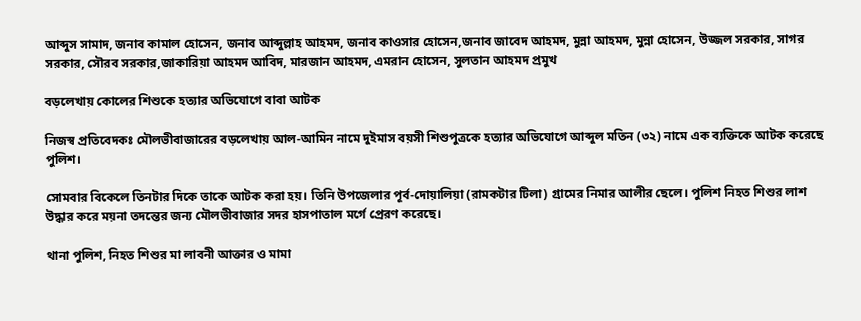আব্দুস সামাদ, জনাব কামাল হোসেন, জনাব আব্দুল্লাহ আহমদ, জনাব কাওসার হোসেন,জনাব জাবেদ আহমদ, মুন্না আহমদ, মুন্না হোসেন, উজ্জল সরকার, সাগর সরকার, সৌরব সরকার,জাকারিয়া আহমদ আবিদ, মারজান আহমদ, এমরান হোসেন, সুলতান আহমদ প্রমুখ

বড়লেখায় কোলের শিশুকে হত্যার অভিযোগে বাবা আটক

নিজস্ব প্রতিবেদকঃ মৌলভীবাজারের বড়লেখায় আল-আমিন নামে দুইমাস বয়সী শিশুপুত্রকে হত্যার অভিযোগে আব্দুল মতিন (৩২) নামে এক ব্যক্তিকে আটক করেছে পুলিশ।

সোমবার বিকেলে তিনটার দিকে তাকে আটক করা হয়। তিনি উপজেলার পূর্ব-দোয়ালিয়া (রামকটার টিলা) গ্রামের নিমার আলীর ছেলে। পুলিশ নিহত শিশুর লাশ উদ্ধার করে ময়না তদন্তের জন্য মৌলভীবাজার সদর হাসপাতাল মর্গে প্রেরণ করেছে।

থানা পুলিশ, নিহত শিশুর মা লাবনী আক্তার ও মামা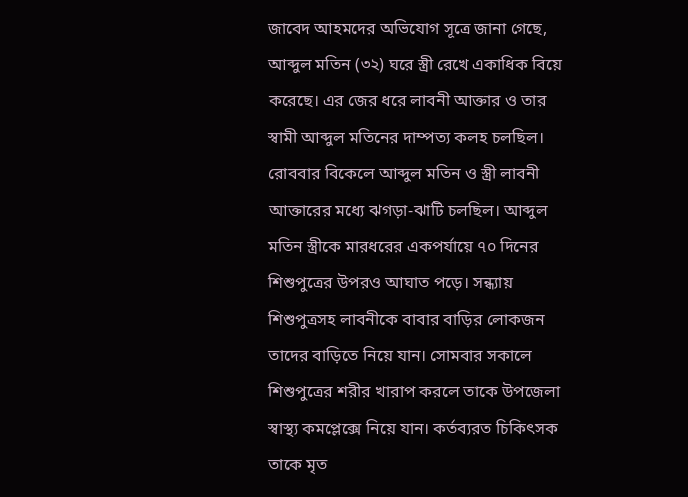জাবেদ আহমদের অভিযোগ সূত্রে জানা গেছে, আব্দুল মতিন (৩২) ঘরে স্ত্রী রেখে একাধিক বিয়ে করেছে। এর জের ধরে লাবনী আক্তার ও তার স্বামী আব্দুল মতিনের দাম্পত্য কলহ চলছিল। রোববার বিকেলে আব্দুল মতিন ও স্ত্রী লাবনী আক্তারের মধ্যে ঝগড়া-ঝাটি চলছিল। আব্দুল মতিন স্ত্রীকে মারধরের একপর্যায়ে ৭০ দিনের শিশুপুত্রের উপরও আঘাত পড়ে। সন্ধ্যায় শিশুপুত্রসহ লাবনীকে বাবার বাড়ির লোকজন তাদের বাড়িতে নিয়ে যান। সোমবার সকালে শিশুপুত্রের শরীর খারাপ করলে তাকে উপজেলা স্বাস্থ্য কমপ্লেক্সে নিয়ে যান। কর্তব্যরত চিকিৎসক তাকে মৃত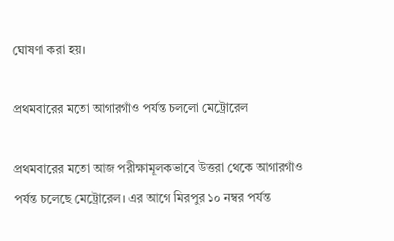ঘোষণা করা হয়।

প্রথমবারের মতো আগারগাঁও পর্যন্ত চললো মেট্রোরেল

প্রথমবারের মতো আজ পরীক্ষামূলকভাবে উত্তরা থেকে আগারগাঁও পর্যন্ত চলেছে মেট্রোরেল। এর আগে মিরপুর ১০ নম্বর পর্যন্ত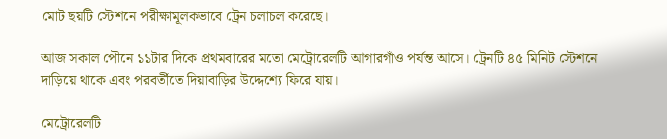মোট ছয়টি স্টেশনে পরীক্ষামূলকভাবে ট্রেন চলাচল করেছে।

আজ সকাল পৌনে ১১টার দিকে প্রথমবারের মতো মেট্রোরেলটি আগারগাঁও পর্যন্ত আসে। ট্রেনটি ৪৫ মিনিট স্টেশনে দাড়িয়ে থাকে এবং পরবর্তীতে দিয়াবাড়ির উদ্দেশ্যে ফিরে যায়।

মেট্রোরেলটি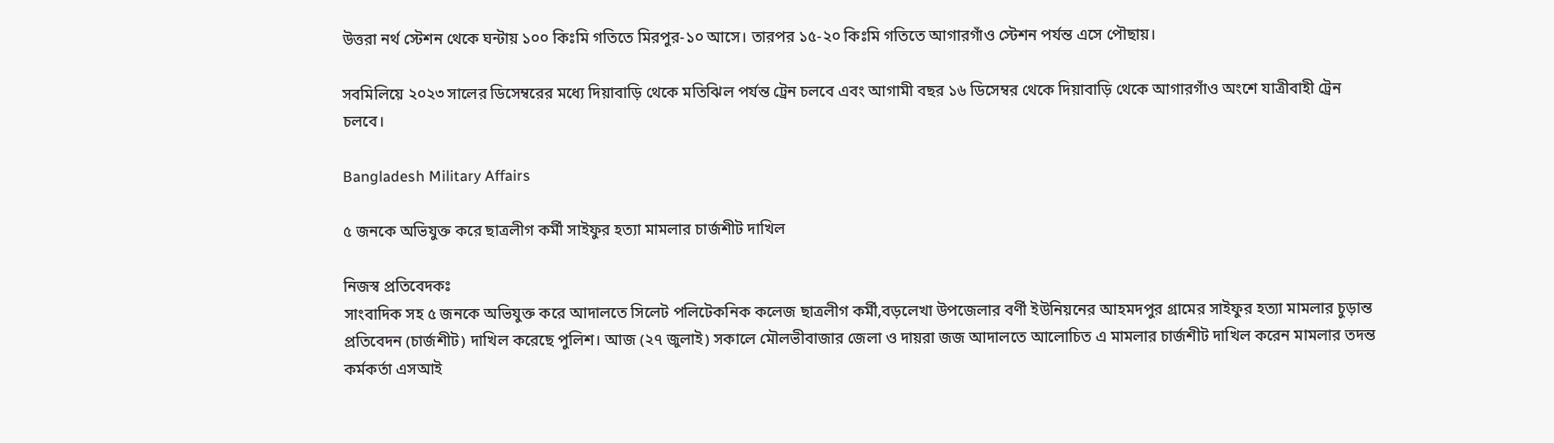উত্তরা নর্থ স্টেশন থেকে ঘন্টায় ১০০ কিঃমি গতিতে মিরপুর-১০ আসে। তারপর ১৫-২০ কিঃমি গতিতে আগারগাঁও স্টেশন পর্যন্ত এসে পৌছায়।

সবমিলিয়ে ২০২৩ সা‌লের ডি‌সেম্বরের মধ্যে দিয়াবা‌ড়ি থেকে মতিঝিল পর্যন্ত ট্রেন চল‌বে এবং আগামী বছর ১৬ ডি‌সেম্বর থেকে দিয়াবা‌ড়ি থে‌কে আগারগাঁও অং‌শে যাত্রীবাহী ট্রেন চল‌বে।

Bangladesh Military Affairs

৫ জনকে অভিযুক্ত করে ছাত্রলীগ কর্মী সাইফুর হত্যা মামলার চার্জশীট দাখিল

নিজস্ব প্রতিবেদকঃ
সাংবাদিক সহ ৫ জনকে অভিযুক্ত করে আদালতে সিলেট পলিটেকনিক কলেজ ছাত্রলীগ কর্মী,বড়লেখা উপজেলার বর্ণী ইউনিয়নের আহমদপুর গ্রামের সাইফুর হত্যা মামলার চুড়ান্ত প্রতিবেদন (চার্জশীট) দাখিল করেছে পুলিশ। আজ (২৭ জুলাই) সকালে মৌলভীবাজার জেলা ও দায়রা জজ আদালতে আলোচিত এ মামলার চার্জশীট দাখিল করেন মামলার তদন্ত কর্মকর্তা এসআই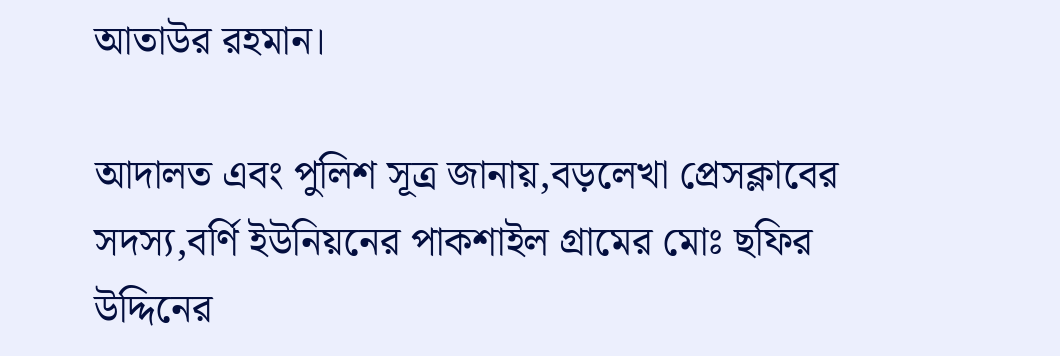আতাউর রহমান।

আদালত এবং পুলিশ সূত্র জানায়,বড়লেখা প্রেসক্লাবের সদস্য,বর্ণি ইউনিয়নের পাকশাইল গ্রামের মোঃ ছফির উদ্দিনের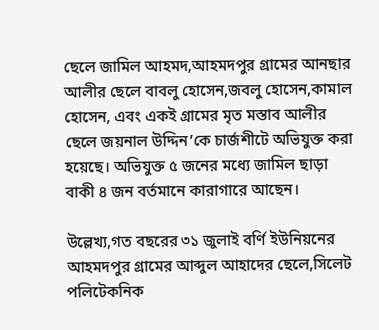ছেলে জামিল আহমদ,আহমদপুর গ্রামের আনছার আলীর ছেলে বাবলু হোসেন,জবলু হোসেন,কামাল হোসেন, এবং একই গ্রামের মৃত মস্তাব আলীর ছেলে জয়নাল উদ্দিন’কে চার্জশীটে অভিযুক্ত করা হয়েছে। অভিযুক্ত ৫ জনের মধ্যে জামিল ছাড়া বাকী ৪ জন বর্তমানে কারাগারে আছেন।

উল্লেখ্য,গত বছরের ৩১ জুলাই বর্ণি ইউনিয়নের আহমদপুর গ্রামের আব্দুল আহাদের ছেলে,সিলেট পলিটেকনিক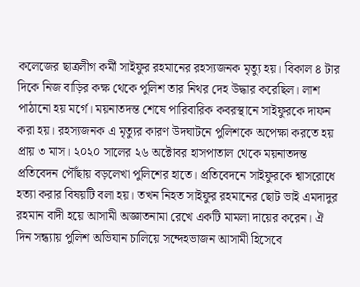কলেজের ছাত্রলীগ কর্মী সাইফুর রহমানের রহস্যজনক মৃত্যু হয়। বিকাল ৪ টার দিকে নিজ বাড়ির কক্ষ থেকে পুলিশ তার নিথর দেহ উদ্ধার করেছিল। লাশ পাঠানো হয় মর্গে। ময়নাতদন্ত শেষে পারিবারিক কবরস্থানে সাইফুরকে দাফন করা হয়। রহস্যজনক এ মৃত্যুর কারণ উদঘাটনে পুলিশকে অপেক্ষা করতে হয় প্রায় ৩ মাস। ২০২০ সালের ২৬ অক্টোবর হাসপাতাল থেকে ময়নাতদন্ত প্রতিবেদন পৌঁছায় বড়লেখা পুলিশের হাতে। প্রতিবেদনে সাইফুরকে শ্বাসরোধে হত্যা করার বিষয়টি বলা হয়। তখন নিহত সাইফুর রহমানের ছোট ভাই এমদাদুর রহমান বাদী হয়ে আসামী অজ্ঞাতনামা রেখে একটি মামলা দায়ের করেন। ঐ দিন সন্ধ্যায় পুলিশ অভিযান চালিয়ে সন্দেহভাজন আসামী হিসেবে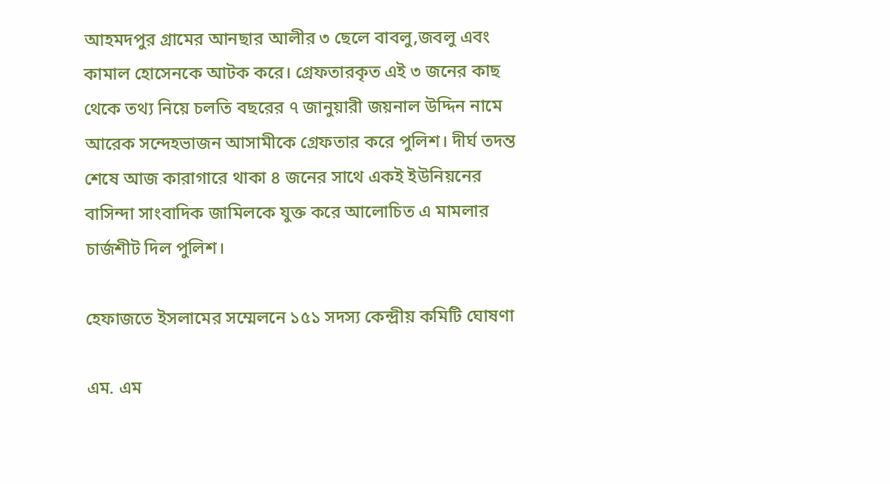আহমদপুর গ্রামের আনছার আলীর ৩ ছেলে বাবলু,জবলু এবং কামাল হোসেনকে আটক করে। গ্রেফতারকৃত এই ৩ জনের কাছ থেকে তথ্য নিয়ে চলতি বছরের ৭ জানুয়ারী জয়নাল উদ্দিন নামে আরেক সন্দেহভাজন আসামীকে গ্রেফতার করে পুলিশ। দীর্ঘ তদন্ত শেষে আজ কারাগারে থাকা ৪ জনের সাথে একই ইউনিয়নের বাসিন্দা সাংবাদিক জামিলকে যুক্ত করে আলোচিত এ মামলার চার্জশীট দিল পুলিশ।

হেফাজতে ইসলামের সম্মেলনে ১৫১ সদস্য কেন্দ্রীয় কমিটি ঘোষণা

এম. এম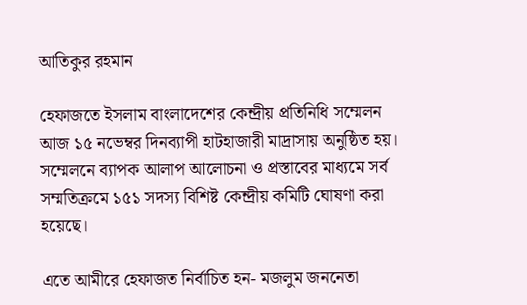আতিকুর রহমান

হেফাজতে ইসলাম বাংলাদেশের কেন্দ্রীয় প্রতিনিধি সম্মেলন আজ ১৫ নভেম্বর দিনব্যাপী হাটহাজারী মাদ্রাসায় অনুষ্ঠিত হয়। সম্মেলনে ব্যাপক আলাপ আলোচনা ও প্রস্তাবের মাধ্যমে সর্ব সম্মতিক্রমে ১৫১ সদস্য বিশিষ্ট কেন্দ্রীয় কমিটি ঘোষণা করা হয়েছে।

এতে আমীরে হেফাজত নির্বাচিত হন- মজলুম জননেতা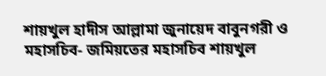শায়খুল হাদীস আল্লামা জুনায়েদ বাবুনগরী ও মহাসচিব- জমিয়তের মহাসচিব শায়খুল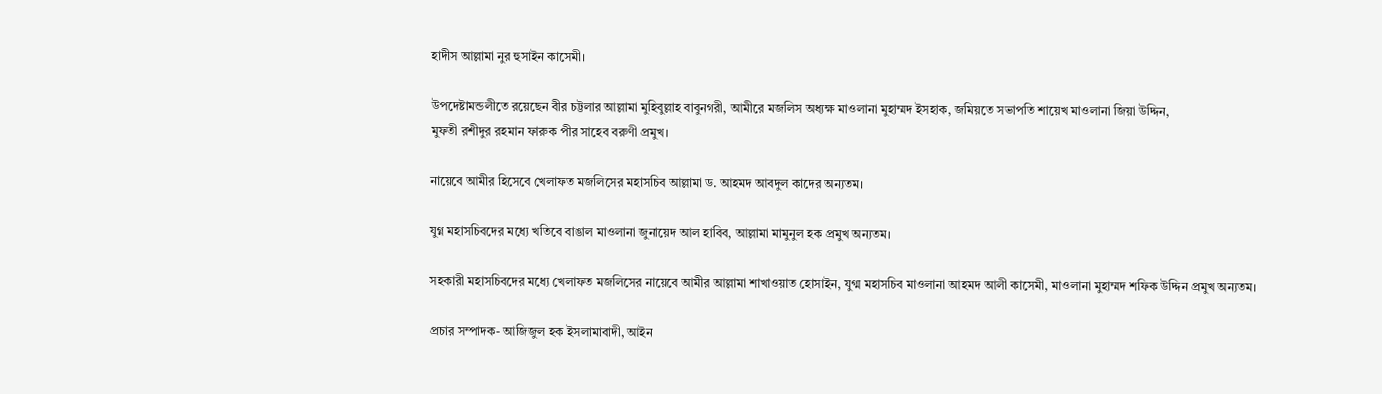হাদীস আল্লামা নুর হুসাইন কাসেমী।

উপদেষ্টামন্ডলীতে রয়েছেন বীর চট্টলার আল্লামা মুহিবুল্লাহ বাবুনগরী, আমীরে মজলিস অধ্যক্ষ মাওলানা মুহাম্মদ ইসহাক, জমিয়তে সভাপতি শায়েখ মাওলানা জিয়া উদ্দিন,
মুফতী রশীদুর রহমান ফারুক পীর সাহেব বরুণী প্রমুখ।

নায়েবে আমীর হিসেবে খেলাফত মজলিসের মহাসচিব আল্লামা ড. আহমদ আবদুল কাদের অন্যতম।

যুগ্ন মহাসচিবদের মধ্যে খতিবে বাঙাল মাওলানা জুনায়েদ আল হাবিব, আল্লামা মামুনুল হক প্রমুখ অন্যতম।

সহকারী মহাসচিবদের মধ্যে খেলাফত মজলিসের নায়েবে আমীর আল্লামা শাখাওয়াত হোসাইন, যুগ্ম মহাসচিব মাওলানা আহমদ আলী কাসেমী, মাওলানা মুহাম্মদ শফিক উদ্দিন প্রমুখ অন্যতম।

প্রচার সম্পাদক- আজিজুল হক ইসলামাবাদী, আইন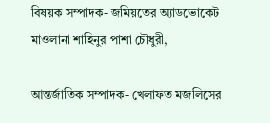বিষয়ক সম্পাদক- জমিয়তের অ্যাডভোকেট মাওলানা শাহিনুর পাশা চৌধুরী,

আন্তর্জাতিক সম্পাদক- খেলাফত মজলিসের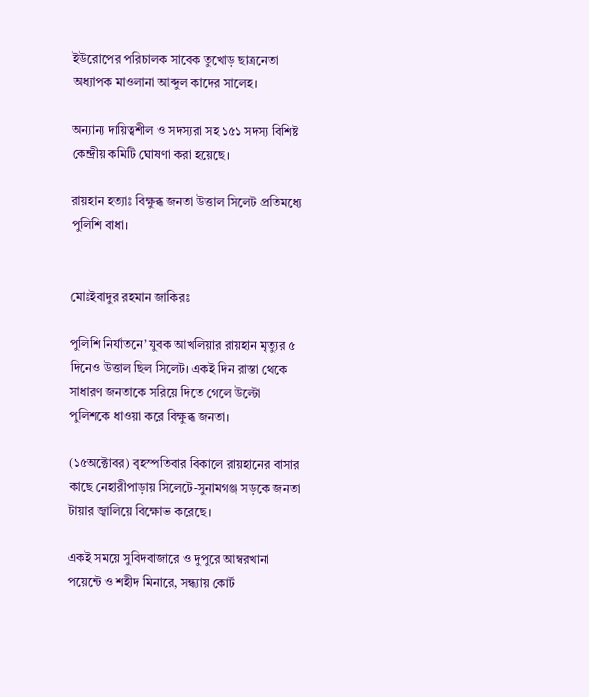ইউরোপের পরিচালক সাবেক তুখোড় ছাত্রনেতা অধ্যাপক মাওলানা আব্দুল কাদের সালেহ।

অন্যান্য দায়িত্বশীল ও সদস্যরা সহ ১৫১ সদস্য বিশিষ্ট কেন্দ্রীয় কমিটি ঘোষণা করা হয়েছে।

রায়হান হত্যাঃ বিক্ষুব্ধ জনতা উত্তাল সিলেট প্রতিমধ্যে পুলিশি বাধা।


মোঃইবাদুর রহমান জাকিরঃ

পুলিশি নির্যাতনে’ যুবক আখলিয়ার রায়হান মৃত্যুর ৫ দিনেও উত্তাল ছিল সিলেট। একই দিন রাস্তা থেকে সাধারণ জনতাকে সরিয়ে দিতে গেলে উল্টো পুলিশকে ধাওয়া করে বিক্ষুব্ধ জনতা।

(১৫অক্টোবর) বৃহস্পতিবার বিকালে রায়হানের বাসার কাছে নেহারীপাড়ায় সিলেটে-সুনামগঞ্জ সড়কে জনতা টায়ার জ্বালিয়ে বিক্ষোভ করেছে।

একই সময়ে সুবিদবাজারে ও দুপুরে আম্বরখানা পয়েন্টে ও শহীদ মিনারে, সন্ধ্যায় কোর্ট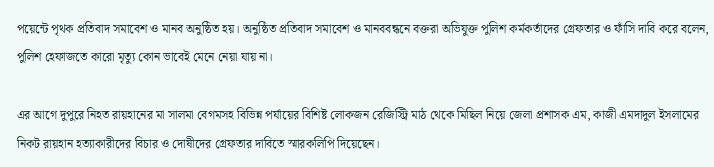পয়েন্টে পৃথক প্রতিবাদ সমাবেশ ও মানব অনুষ্ঠিত হয়। অনুষ্ঠিত প্রতিবাদ সমাবেশ ও মানববন্ধনে বক্তরা অভিযুক্ত পুলিশ কর্মকর্তাদের গ্রেফতার ও ফাঁসি দাবি করে বলেন, পুলিশ হেফাজতে কারো মৃত্যু কোন ভাবেই মেনে নেয়া যায় না।

এর আগে দুপুরে নিহত রায়হানের মা সালমা বেগমসহ বিভিন্ন পর্যায়ের বিশিষ্ট লোকজন রেজিস্ট্রি মাঠ থেকে মিছিল নিয়ে জেলা প্রশাসক এম, কাজী এমদাদুল ইসলামের নিকট রায়হান হত্যাকারীদের বিচার ও দোষীদের গ্রেফতার দাবিতে স্মারকলিপি দিয়েছেন।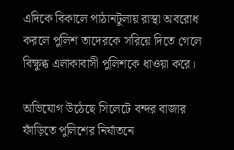এদিকে বিকালে পাঠানটুলায় রাস্থা অবরোধ করলে পুলিশ তাদেরকে সরিয়ে দিতে গেলে বিক্ষুব্ধ এলাকাবাসী পুলিশকে ধাওয়া করে।

অভিযোগ উঠেছে সিলেটে বন্দর বাজার ফাঁড়িতে পুলিশের নির্যাতনে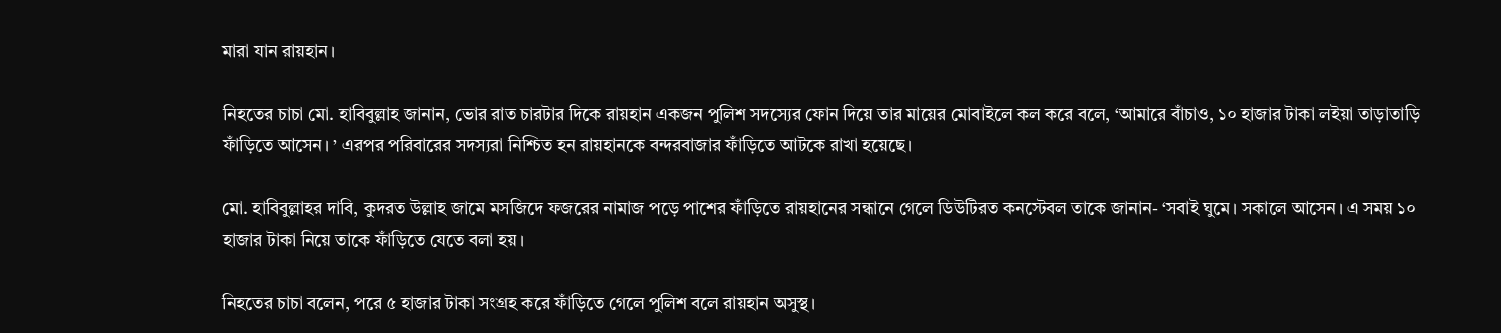মারা যান রায়হান।

নিহতের চাচা মো. হাবিবুল্লাহ জানান, ভোর রাত চারটার দিকে রায়হান একজন পুলিশ সদস্যের ফোন দিয়ে তার মায়ের মোবাইলে কল করে বলে, ‘আমারে বাঁচাও, ১০ হাজার টাকা লইয়া তাড়াতাড়ি ফাঁড়িতে আসেন। ’ এরপর পরিবারের সদস্যরা নিশ্চিত হন রায়হানকে বন্দরবাজার ফাঁড়িতে আটকে রাখা হয়েছে।

মো. হাবিবুল্লাহর দাবি, কুদরত উল্লাহ জামে মসজিদে ফজরের নামাজ পড়ে পাশের ফাঁড়িতে রায়হানের সন্ধানে গেলে ডিউটিরত কনস্টেবল তাকে জানান- ‘সবাই ঘুমে। সকালে আসেন। এ সময় ১০ হাজার টাকা নিয়ে তাকে ফাঁড়িতে যেতে বলা হয়।

নিহতের চাচা বলেন, পরে ৫ হাজার টাকা সংগ্রহ করে ফাঁড়িতে গেলে পুলিশ বলে রায়হান অসুস্থ।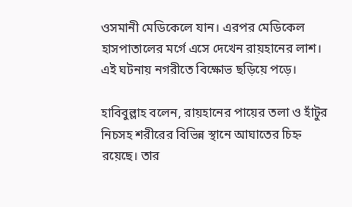ওসমানী মেডিকেলে যান। এরপর মেডিকেল হাসপাতালের মর্গে এসে দেখেন রায়হানের লাশ। এই ঘটনায় নগরীতে বিক্ষোভ ছড়িয়ে পড়ে।

হাবিবুল্লাহ বলেন, রায়হানের পায়ের তলা ও হাঁটুর নিচসহ শরীরের বিভিন্ন স্থানে আঘাতের চিহ্ন রয়েছে। তার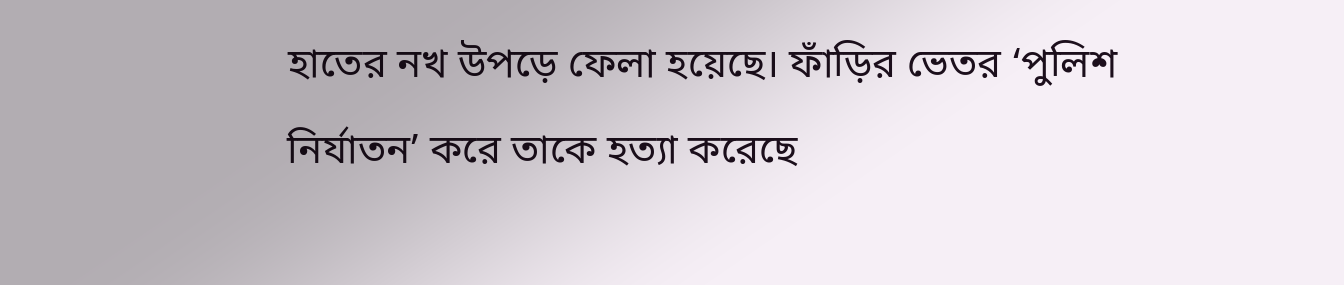হাতের নখ উপড়ে ফেলা হয়েছে। ফাঁড়ির ভেতর ‘পুলিশ নির্যাতন’ করে তাকে হত্যা করেছে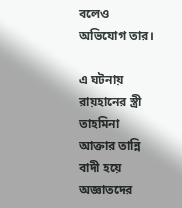বলেও অভিযোগ তার।

এ ঘটনায় রায়হানের স্ত্রী তাহমিনা আক্তার তান্নি বাদী হয়ে অজ্ঞাতদের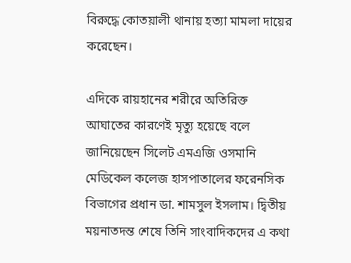বিরুদ্ধে কোতয়ালী থানায় হত্যা মামলা দায়ের করেছেন।

এদিকে রায়হানের শরীরে অতিরিক্ত আঘাতের কারণেই মৃত্যু হয়েছে বলে জানিয়েছেন সিলেট এমএজি ওসমানি মেডিকেল কলেজ হাসপাতালের ফরেনসিক বিভাগের প্রধান ডা. শামসুল ইসলাম। দ্বিতীয় ময়নাতদন্ত শেষে তিনি সাংবাদিকদের এ কথা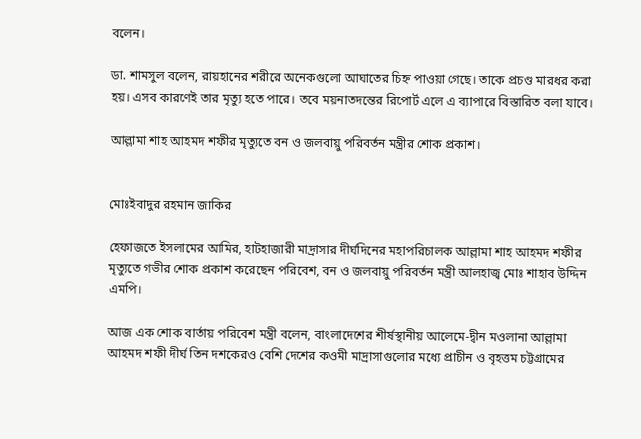বলেন।

ডা. শামসুল বলেন, রায়হানের শরীরে অনেকগুলো আঘাতের চিহ্ন পাওয়া গেছে। তাকে প্রচণ্ড মারধর করা হয়। এসব কারণেই তার মৃত্যু হতে পারে। তবে ময়নাতদন্তের রিপোর্ট এলে এ ব্যাপারে বিস্তারিত বলা যাবে।

আল্লামা শাহ আহমদ শফীর মৃত্যুতে বন ও জলবায়ু পরিবর্তন মন্ত্রীর শোক প্রকাশ।


মোঃইবাদুর রহমান জাকির

হেফাজতে ইসলামের আমির, হাটহাজারী মাদ্রাসার দীর্ঘদিনের মহাপরিচালক আল্লামা শাহ আহমদ শফীর মৃত্যুতে গভীর শোক প্রকাশ করেছেন পরিবেশ, বন ও জলবায়ু পরিবর্তন মন্ত্রী আলহাজ্ব মোঃ শাহাব উদ্দিন এমপি।

আজ এক শোক বার্তায় পরিবেশ মন্ত্রী বলেন, বাংলাদেশের শীর্ষস্থানীয় আলেমে-দ্বীন মওলানা আল্লামা আহমদ শফী দীর্ঘ তিন দশকেরও বেশি দেশের কওমী মাদ্রাসাগুলোর মধ্যে প্রাচীন ও বৃহত্তম চট্টগ্রামের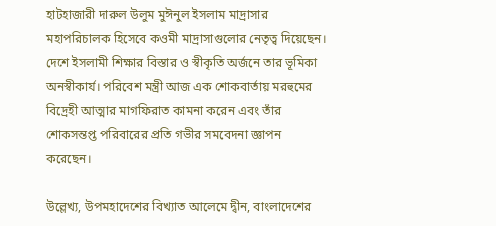হাটহাজারী দারুল উলুম মুঈনুল ইসলাম মাদ্রাসার মহাপরিচালক হিসেবে কওমী মাদ্রাসাগুলোর নেতৃত্ব দিয়েছেন। দেশে ইসলামী শিক্ষার বিস্তার ও স্বীকৃতি অর্জনে তার ভূমিকা অনস্বীকার্য। পরিবেশ মন্ত্রী আজ এক শোকবার্তায় মরহুমের বিদ্রেহী আত্মার মাগফিরাত কামনা করেন এবং তাঁর শোকসন্তপ্ত পরিবারের প্রতি গভীর সমবেদনা জ্ঞাপন করেছেন।

উল্লেখ্য, উপমহাদেশের বিখ্যাত আলেমে দ্বীন, বাংলাদেশের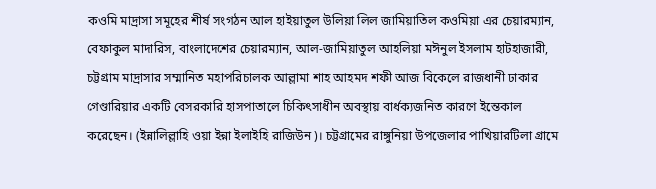কওমি মাদ্রাসা সমূহের শীর্ষ সংগঠন আল হাইয়াতুল উলিয়া লিল জামিয়াতিল কওমিয়া এর চেয়ারম্যান, বেফাকুল মাদারিস, বাংলাদেশের চেয়ারম্যান, আল-জামিয়াতুল আহলিয়া মঈনুল ইসলাম হাটহাজারী, চট্টগ্রাম মাদ্রাসার সম্মানিত মহাপরিচালক আল্লামা শাহ আহমদ শফী আজ বিকেলে রাজধানী ঢাকার গেণ্ডারিয়ার একটি বেসরকারি হাসপাতালে চিকিৎসাধীন অবস্থায় বার্ধক্যজনিত কারণে ইন্তেকাল করেছেন। (ইন্নালিল্লাহি ওয়া ইন্না ইলাইহি রাজিউন)। চট্টগ্রামের রাঙ্গুনিয়া উপজেলার পাখিয়ারটিলা গ্রামে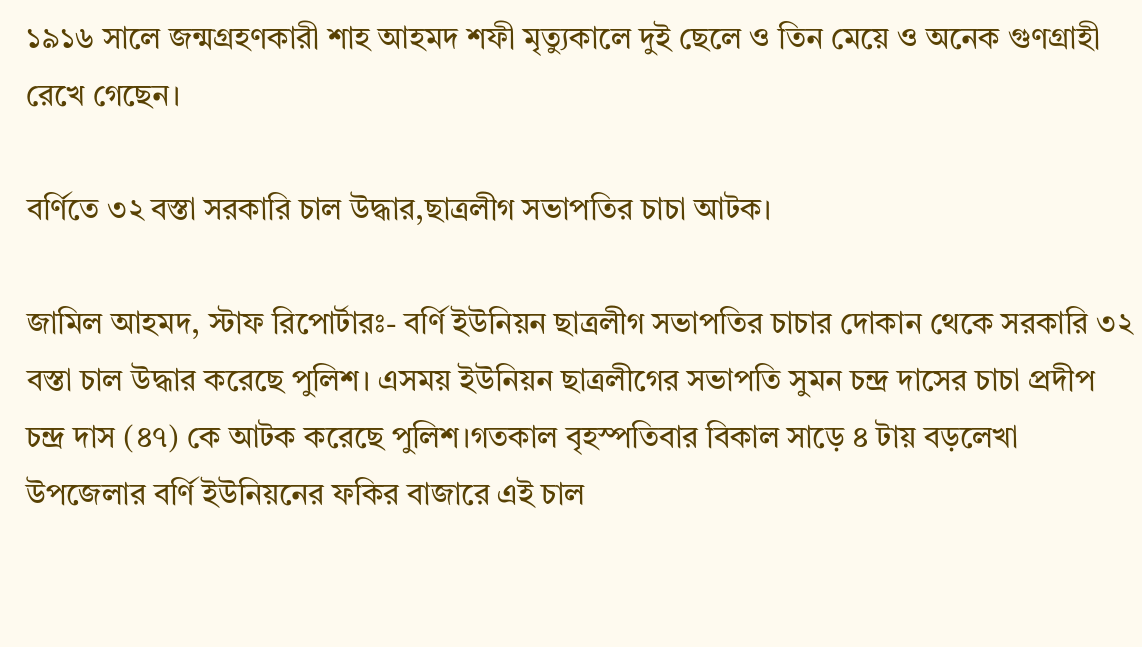১৯১৬ সালে জন্মগ্রহণকারী শাহ আহমদ শফী মৃত্যুকালে দুই ছেলে ও তিন মেয়ে ও অনেক গুণগ্রাহী রেখে গেছেন।

বর্ণিতে ৩২ বস্তা সরকারি চাল উদ্ধার,ছাত্রলীগ সভাপতির চাচা আটক।

জামিল আহমদ, স্টাফ রিপোর্টারঃ- বর্ণি ইউনিয়ন ছাত্রলীগ সভাপতির চাচার দোকান থেকে সরকারি ৩২ বস্তা চাল উদ্ধার করেছে পুলিশ। এসময় ইউনিয়ন ছাত্রলীগের সভাপতি সুমন চন্দ্র দাসের চাচা প্রদীপ চন্দ্র দাস (৪৭) কে আটক করেছে পুলিশ।গতকাল বৃহস্পতিবার বিকাল সাড়ে ৪ টায় বড়লেখা উপজেলার বর্ণি ইউনিয়নের ফকির বাজারে এই চাল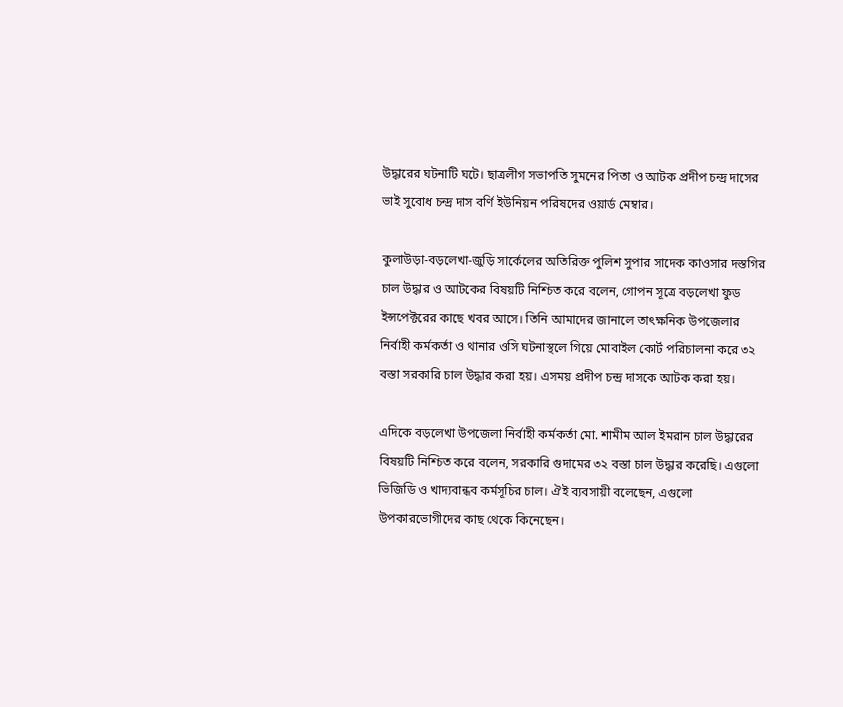উদ্ধারের ঘটনাটি ঘটে। ছাত্রলীগ সভাপতি সুমনের পিতা ও আটক প্রদীপ চন্দ্র দাসের ভাই সুবোধ চন্দ্র দাস বর্ণি ইউনিয়ন পরিষদের ওয়ার্ড মেম্বার।

কুলাউড়া-বড়লেখা-জুড়ি সার্কেলের অতিরিক্ত পুলিশ সুপার সাদেক কাওসার দস্তগির চাল উদ্ধার ও আটকের বিষয়টি নিশ্চিত করে বলেন, গোপন সূত্রে বড়লেখা ফুড ইন্সপেক্টরের কাছে খবর আসে। তিনি আমাদের জানালে তাৎক্ষনিক উপজেলার নির্বাহী কর্মকর্তা ও থানার ওসি ঘটনাস্থলে গিয়ে মোবাইল কোর্ট পরিচালনা করে ৩২ বস্তা সরকারি চাল উদ্ধার করা হয়। এসময় প্রদীপ চন্দ্র দাসকে আটক করা হয়।

এদিকে বড়লেখা উপজেলা নির্বাহী কর্মকর্তা মো. শামীম আল ইমরান চাল উদ্ধারের বিষয়টি নিশ্চিত করে বলেন, সরকারি গুদামের ৩২ বস্তা চাল উদ্ধার করেছি। এগুলো ভিজিডি ও খাদ্যবান্ধব কর্মসূচির চাল। ঐই ব্যবসায়ী বলেছেন, এগুলো উপকারভোগীদের কাছ থেকে কিনেছেন।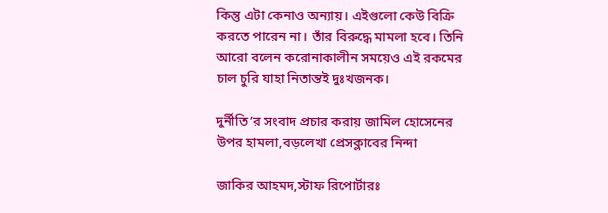কিন্তু এটা কেনাও অন্যায়। এইগুলো কেউ বিক্রি করতে পারেন না। তাঁর বিরুদ্ধে মামলা হবে। তিনি আরো বলেন করোনাকালীন সময়েও এই রকমের চাল চুরি যাহা নিতান্তই দুঃখজনক।

দুর্নীতি’র সংবাদ প্রচার করায় জামিল হোসেনের উপর হামলা,বড়লেখা প্রেসক্লাবের নিন্দা

জাকির আহমদ,স্টাফ রিপোর্টারঃ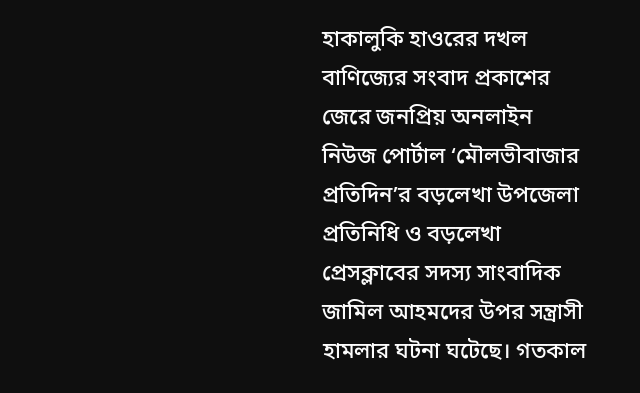হাকালুকি হাওরের দখল বাণিজ্যের সংবাদ প্রকাশের জেরে জনপ্রিয় অনলাইন নিউজ পোর্টাল ‘মৌলভীবাজার প্রতিদিন’র বড়লেখা উপজেলা প্রতিনিধি ও বড়লেখা প্রেসক্লাবের সদস্য সাংবাদিক জামিল আহমদের উপর সন্ত্রাসী হামলার ঘটনা ঘটেছে। গতকাল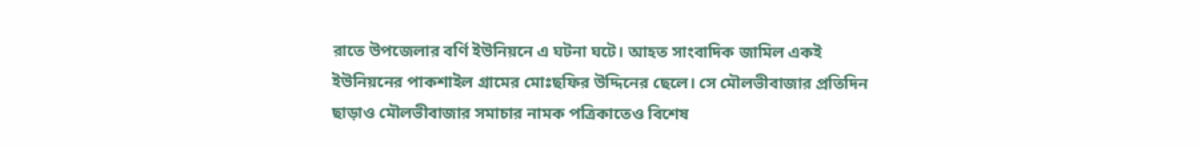রাতে উপজেলার বর্ণি ইউনিয়নে এ ঘটনা ঘটে। আহত সাংবাদিক জামিল একই ইউনিয়নের পাকশাইল গ্রামের মোঃছফির উদ্দিনের ছেলে। সে মৌলভীবাজার প্রতিদিন ছাড়াও মৌলভীবাজার সমাচার নামক পত্রিকাতেও বিশেষ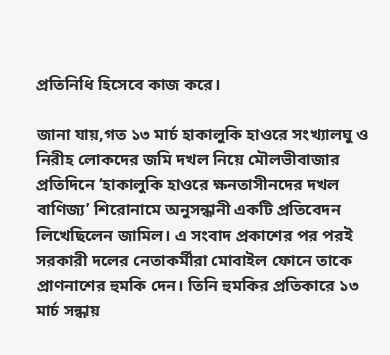প্রতিনিধি হিসেবে কাজ করে।

জানা যায়,গত ১৩ মার্চ হাকালুকি হাওরে সংখ্যালঘু ও নিরীহ লোকদের জমি দখল নিয়ে মৌলভীবাজার প্রতিদিনে ‘হাকালুকি হাওরে ক্ষনতাসীনদের দখল বাণিজ্য’ শিরোনামে অনুসন্ধানী একটি প্রতিবেদন লিখেছিলেন জামিল। এ সংবাদ প্রকাশের পর পরই সরকারী দলের নেতাকর্মীরা মোবাইল ফোনে তাকে প্রাণনাশের হুমকি দেন। তিনি হুমকির প্রতিকারে ১৩ মার্চ সন্ধায়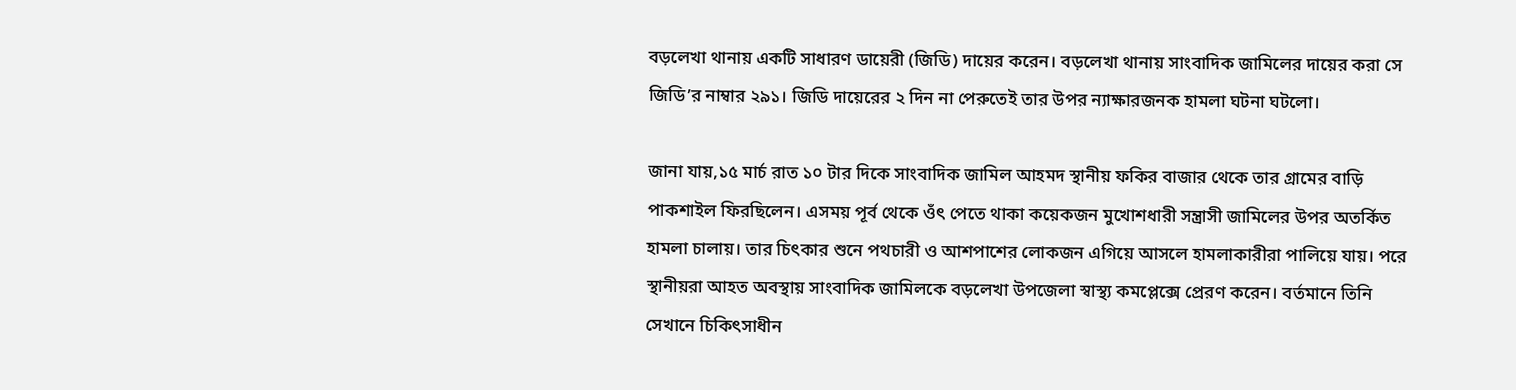বড়লেখা থানায় একটি সাধারণ ডায়েরী (জিডি) দায়ের করেন। বড়লেখা থানায় সাংবাদিক জামিলের দায়ের করা সে জিডি’র নাম্বার ২৯১। জিডি দায়েরের ২ দিন না পেরুতেই তার উপর ন্যাক্ষারজনক হামলা ঘটনা ঘটলো।

জানা যায়,১৫ মার্চ রাত ১০ টার দিকে সাংবাদিক জামিল আহমদ স্থানীয় ফকির বাজার থেকে তার গ্রামের বাড়ি পাকশাইল ফিরছিলেন। এসময় পূর্ব থেকে ওঁৎ পেতে থাকা কয়েকজন মুখোশধারী সন্ত্রাসী জামিলের উপর অতর্কিত হামলা চালায়। তার চিৎকার শুনে পথচারী ও আশপাশের লোকজন এগিয়ে আসলে হামলাকারীরা পালিয়ে যায়। পরে স্থানীয়রা আহত অবস্থায় সাংবাদিক জামিলকে বড়লেখা উপজেলা স্বাস্থ্য কমপ্লেক্সে প্রেরণ করেন। বর্তমানে তিনি সেখানে চিকিৎসাধীন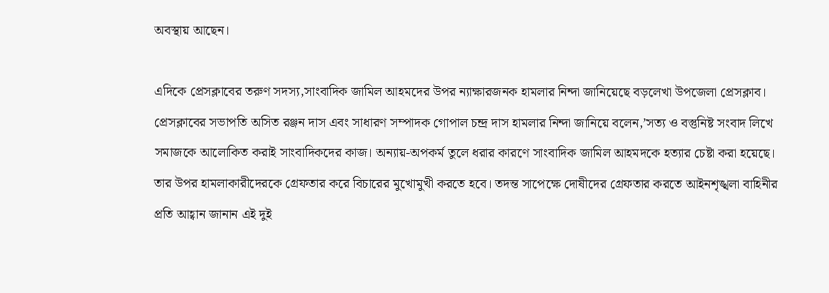অবস্থায় আছেন।

এদিকে প্রেসক্লাবের তরুণ সদস্য,সাংবাদিক জামিল আহমদের উপর ন্যাক্ষারজনক হামলার নিন্দা জানিয়েছে বড়লেখা উপজেলা প্রেসক্লাব। প্রেসক্লাবের সভাপতি অসিত রঞ্জন দাস এবং সাধারণ সম্পাদক গোপাল চন্দ্র দাস হামলার নিন্দা জানিয়ে বলেন,’সত্য ও বস্তুনিষ্ট সংবাদ লিখে সমাজকে আলোকিত করাই সাংবাদিকদের কাজ। অন্যায়-অপকর্ম তুলে ধরার কারণে সাংবাদিক জামিল আহমদকে হত্যার চেষ্টা করা হয়েছে। তার উপর হামলাকারীদেরকে গ্রেফতার করে বিচারের মুখোমুখী করতে হবে। তদন্ত সাপেক্ষে দোষীদের গ্রেফতার করতে আইনশৃঙ্খলা বাহিনীর প্রতি আহ্বান জানান এই দুই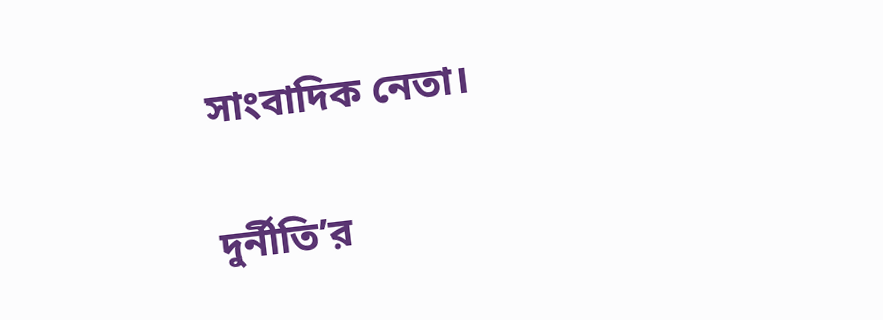সাংবাদিক নেতা।

দুর্নীতি’র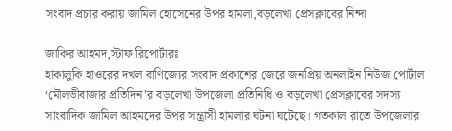সংবাদ প্রচার করায় জামিল হোসেনের উপর হামলা,বড়লেখা প্রেসক্লাবের নিন্দা

জাকির আহমদ,স্টাফ রিপোর্টারঃ
হাকালুকি হাওরের দখল বাণিজ্যের সংবাদ প্রকাশের জেরে জনপ্রিয় অনলাইন নিউজ পোর্টাল ‘মৌলভীবাজার প্রতিদিন’র বড়লেখা উপজেলা প্রতিনিধি ও বড়লেখা প্রেসক্লাবের সদস্য সাংবাদিক জামিল আহমদের উপর সন্ত্রাসী হামলার ঘটনা ঘটেছে। গতকাল রাতে উপজেলার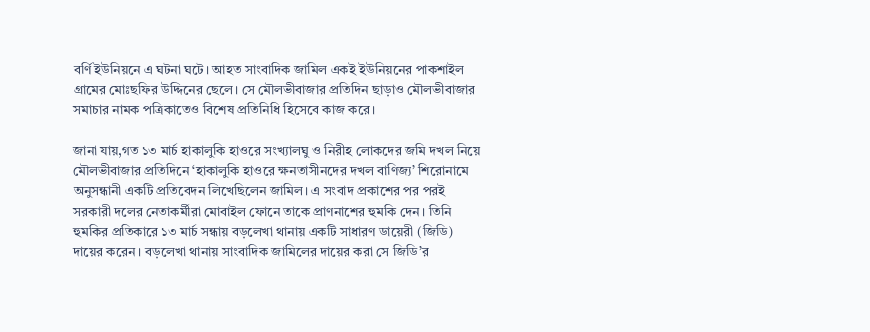বর্ণি ইউনিয়নে এ ঘটনা ঘটে। আহত সাংবাদিক জামিল একই ইউনিয়নের পাকশাইল গ্রামের মোঃছফির উদ্দিনের ছেলে। সে মৌলভীবাজার প্রতিদিন ছাড়াও মৌলভীবাজার সমাচার নামক পত্রিকাতেও বিশেষ প্রতিনিধি হিসেবে কাজ করে।

জানা যায়,গত ১৩ মার্চ হাকালুকি হাওরে সংখ্যালঘু ও নিরীহ লোকদের জমি দখল নিয়ে মৌলভীবাজার প্রতিদিনে ‘হাকালুকি হাওরে ক্ষনতাসীনদের দখল বাণিজ্য’ শিরোনামে অনুসন্ধানী একটি প্রতিবেদন লিখেছিলেন জামিল। এ সংবাদ প্রকাশের পর পরই সরকারী দলের নেতাকর্মীরা মোবাইল ফোনে তাকে প্রাণনাশের হুমকি দেন। তিনি হুমকির প্রতিকারে ১৩ মার্চ সন্ধায় বড়লেখা থানায় একটি সাধারণ ডায়েরী (জিডি) দায়ের করেন। বড়লেখা থানায় সাংবাদিক জামিলের দায়ের করা সে জিডি’র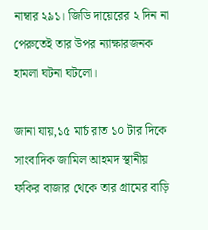নাম্বার ২৯১। জিডি দায়েরের ২ দিন না পেরুতেই তার উপর ন্যাক্ষারজনক হামলা ঘটনা ঘটলো।

জানা যায়,১৫ মার্চ রাত ১০ টার দিকে সাংবাদিক জামিল আহমদ স্থানীয় ফকির বাজার থেকে তার গ্রামের বাড়ি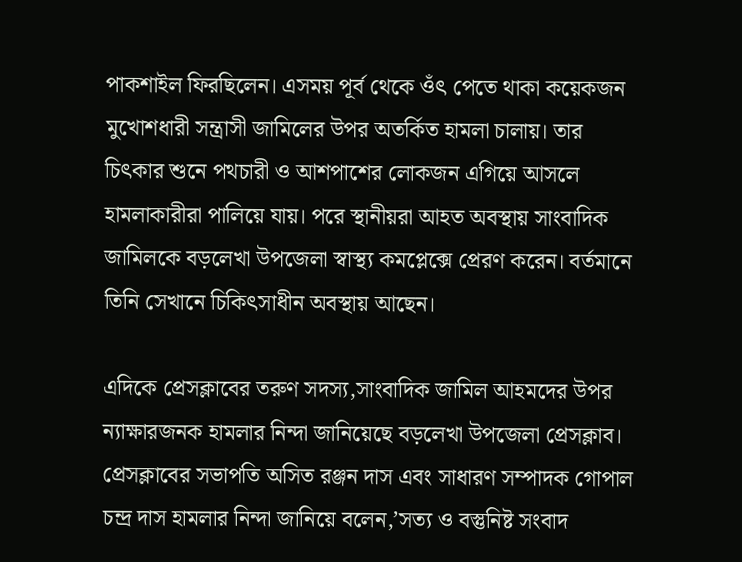পাকশাইল ফিরছিলেন। এসময় পূর্ব থেকে ওঁৎ পেতে থাকা কয়েকজন মুখোশধারী সন্ত্রাসী জামিলের উপর অতর্কিত হামলা চালায়। তার চিৎকার শুনে পথচারী ও আশপাশের লোকজন এগিয়ে আসলে হামলাকারীরা পালিয়ে যায়। পরে স্থানীয়রা আহত অবস্থায় সাংবাদিক জামিলকে বড়লেখা উপজেলা স্বাস্থ্য কমপ্লেক্সে প্রেরণ করেন। বর্তমানে তিনি সেখানে চিকিৎসাধীন অবস্থায় আছেন।

এদিকে প্রেসক্লাবের তরুণ সদস্য,সাংবাদিক জামিল আহমদের উপর ন্যাক্ষারজনক হামলার নিন্দা জানিয়েছে বড়লেখা উপজেলা প্রেসক্লাব। প্রেসক্লাবের সভাপতি অসিত রঞ্জন দাস এবং সাধারণ সম্পাদক গোপাল চন্দ্র দাস হামলার নিন্দা জানিয়ে বলেন,’সত্য ও বস্তুনিষ্ট সংবাদ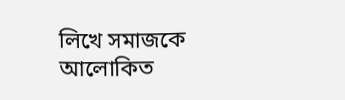লিখে সমাজকে আলোকিত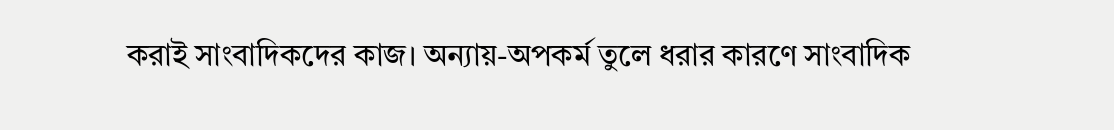করাই সাংবাদিকদের কাজ। অন্যায়-অপকর্ম তুলে ধরার কারণে সাংবাদিক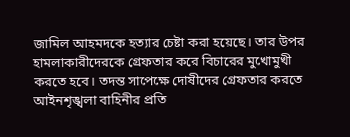জামিল আহমদকে হত্যার চেষ্টা করা হয়েছে। তার উপর হামলাকারীদেরকে গ্রেফতার করে বিচারের মুখোমুখী করতে হবে। তদন্ত সাপেক্ষে দোষীদের গ্রেফতার করতে আইনশৃঙ্খলা বাহিনীর প্রতি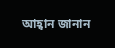আহ্বান জানান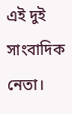এই দুই সাংবাদিক নেতা।